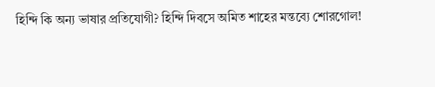হিন্দি কি অন্য ভাষার প্রতিযোগী? হিন্দি দিবসে অমিত শাহের মন্তব্যে শোরগোল!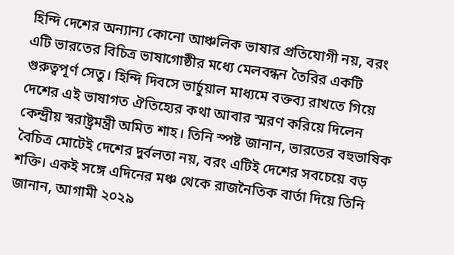হিন্দি দেশের অন্যান্য কোনো আঞ্চলিক ভাষার প্রতিযোগী নয়, বরং এটি ভারতের বিচিত্র ভাষাগোষ্ঠীর মধ্যে মেলবন্ধন তৈরির একটি গুরুত্বপূর্ণ সেতু। হিন্দি দিবসে ভার্চুয়াল মাধ্যমে বক্তব্য রাখতে গিয়ে দেশের এই ভাষাগত ঐতিহ্যের কথা আবার স্মরণ করিয়ে দিলেন কেন্দ্রীয় স্বরাষ্ট্রমন্ত্রী অমিত শাহ। তিনি স্পষ্ট জানান, ভারতের বহুভাষিক বৈচিত্র মোটেই দেশের দুর্বলতা নয়, বরং এটিই দেশের সবচেয়ে বড় শক্তি। একই সঙ্গে এদিনের মঞ্চ থেকে রাজনৈতিক বার্তা দিয়ে তিনি জানান, আগামী ২০২৯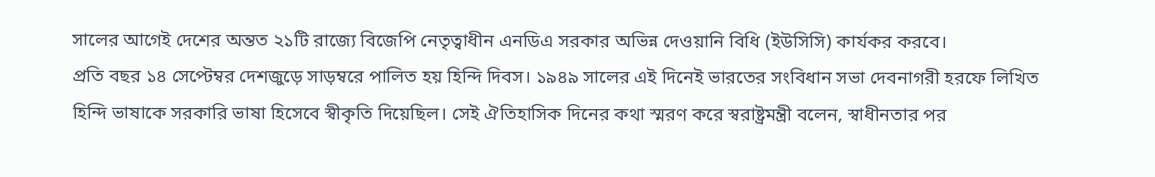সালের আগেই দেশের অন্তত ২১টি রাজ্যে বিজেপি নেতৃত্বাধীন এনডিএ সরকার অভিন্ন দেওয়ানি বিধি (ইউসিসি) কার্যকর করবে।
প্রতি বছর ১৪ সেপ্টেম্বর দেশজুড়ে সাড়ম্বরে পালিত হয় হিন্দি দিবস। ১৯৪৯ সালের এই দিনেই ভারতের সংবিধান সভা দেবনাগরী হরফে লিখিত হিন্দি ভাষাকে সরকারি ভাষা হিসেবে স্বীকৃতি দিয়েছিল। সেই ঐতিহাসিক দিনের কথা স্মরণ করে স্বরাষ্ট্রমন্ত্রী বলেন, স্বাধীনতার পর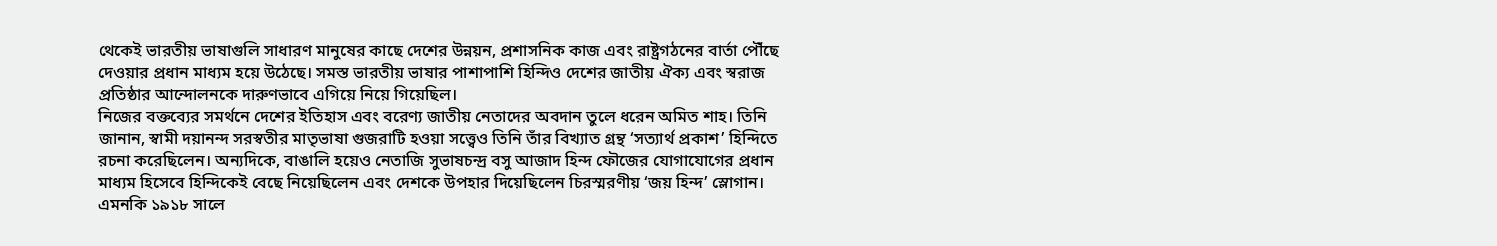থেকেই ভারতীয় ভাষাগুলি সাধারণ মানুষের কাছে দেশের উন্নয়ন, প্রশাসনিক কাজ এবং রাষ্ট্রগঠনের বার্তা পৌঁছে দেওয়ার প্রধান মাধ্যম হয়ে উঠেছে। সমস্ত ভারতীয় ভাষার পাশাপাশি হিন্দিও দেশের জাতীয় ঐক্য এবং স্বরাজ প্রতিষ্ঠার আন্দোলনকে দারুণভাবে এগিয়ে নিয়ে গিয়েছিল।
নিজের বক্তব্যের সমর্থনে দেশের ইতিহাস এবং বরেণ্য জাতীয় নেতাদের অবদান তুলে ধরেন অমিত শাহ। তিনি জানান, স্বামী দয়ানন্দ সরস্বতীর মাতৃভাষা গুজরাটি হওয়া সত্ত্বেও তিনি তাঁর বিখ্যাত গ্রন্থ ‘সত্যার্থ প্রকাশ’ হিন্দিতে রচনা করেছিলেন। অন্যদিকে, বাঙালি হয়েও নেতাজি সুভাষচন্দ্র বসু আজাদ হিন্দ ফৌজের যোগাযোগের প্রধান মাধ্যম হিসেবে হিন্দিকেই বেছে নিয়েছিলেন এবং দেশকে উপহার দিয়েছিলেন চিরস্মরণীয় ‘জয় হিন্দ’ স্লোগান। এমনকি ১৯১৮ সালে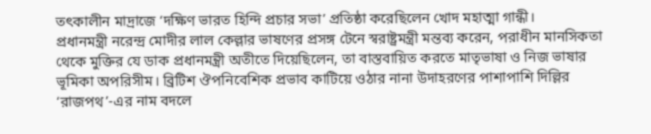তৎকালীন মাদ্রাজে ‘দক্ষিণ ভারত হিন্দি প্রচার সভা’ প্রতিষ্ঠা করেছিলেন খোদ মহাত্মা গান্ধী।
প্রধানমন্ত্রী নরেন্দ্র মোদীর লাল কেল্লার ভাষণের প্রসঙ্গ টেনে স্বরাষ্ট্রমন্ত্রী মন্তব্য করেন, পরাধীন মানসিকতা থেকে মুক্তির যে ডাক প্রধানমন্ত্রী অতীতে দিয়েছিলেন, তা বাস্তবায়িত করতে মাতৃভাষা ও নিজ ভাষার ভূমিকা অপরিসীম। ব্রিটিশ ঔপনিবেশিক প্রভাব কাটিয়ে ওঠার নানা উদাহরণের পাশাপাশি দিল্লির ‘রাজপথ’-এর নাম বদলে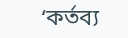‘কর্তব্য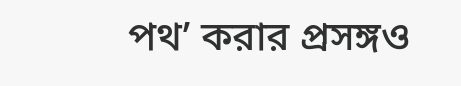পথ’ করার প্রসঙ্গও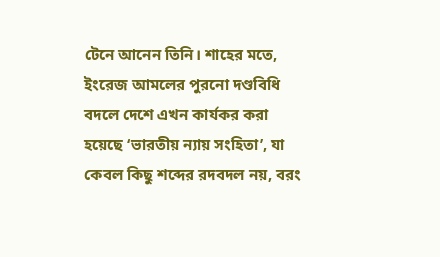টেনে আনেন তিনি। শাহের মতে, ইংরেজ আমলের পুরনো দণ্ডবিধি বদলে দেশে এখন কার্যকর করা হয়েছে ‘ভারতীয় ন্যায় সংহিতা’, যা কেবল কিছু শব্দের রদবদল নয়, বরং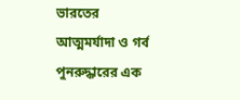ভারতের আত্মমর্যাদা ও গর্ব পুনরুদ্ধারের এক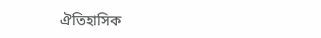ঐতিহাসিক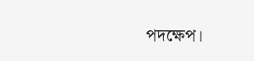পদক্ষেপ।